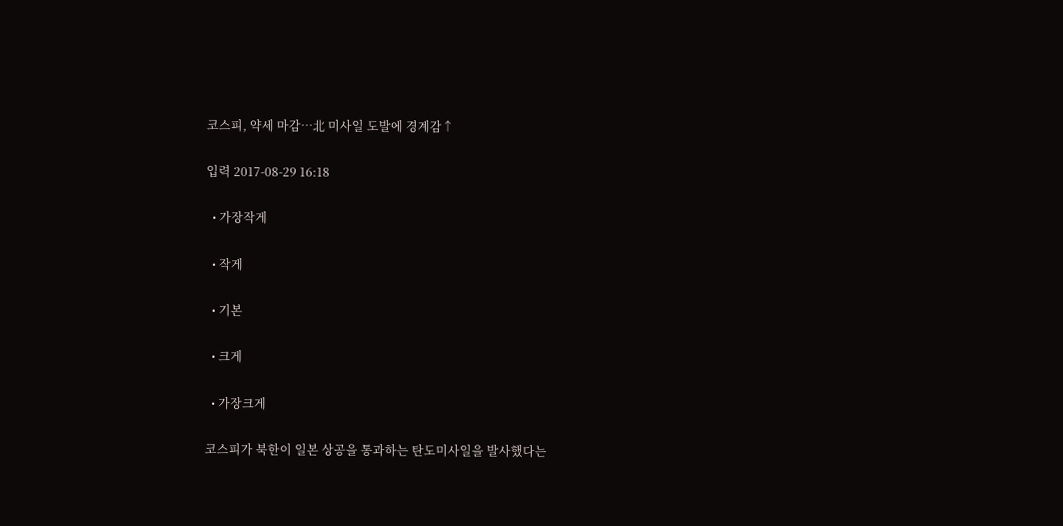코스피, 약세 마감…北 미사일 도발에 경계감↑

입력 2017-08-29 16:18

  • 가장작게

  • 작게

  • 기본

  • 크게

  • 가장크게

코스피가 북한이 일본 상공을 통과하는 탄도미사일을 발사했다는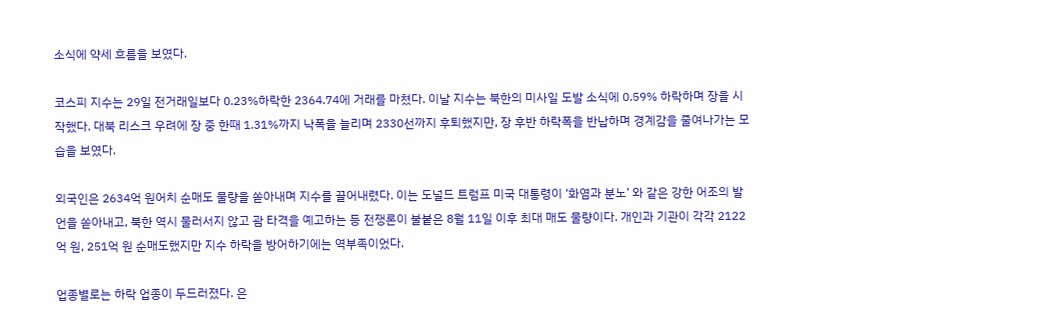소식에 약세 흐름을 보였다.

코스피 지수는 29일 전거래일보다 0.23%하락한 2364.74에 거래를 마쳤다. 이날 지수는 북한의 미사일 도발 소식에 0.59% 하락하며 장을 시작했다. 대북 리스크 우려에 장 중 한때 1.31%까지 낙폭을 늘리며 2330선까지 후퇴했지만, 장 후반 하락폭을 반납하며 경계감을 줄여나가는 모습을 보였다.

외국인은 2634억 원어치 순매도 물량을 쏟아내며 지수를 끌어내렸다. 이는 도널드 트럼프 미국 대통령이 ‘화염과 분노’ 와 같은 강한 어조의 발언을 쏟아내고, 북한 역시 물러서지 않고 괌 타격을 예고하는 등 전쟁론이 불붙은 8월 11일 이후 최대 매도 물량이다. 개인과 기관이 각각 2122억 원, 251억 원 순매도했지만 지수 하락을 방어하기에는 역부족이었다.

업종별로는 하락 업종이 두드러졌다. 은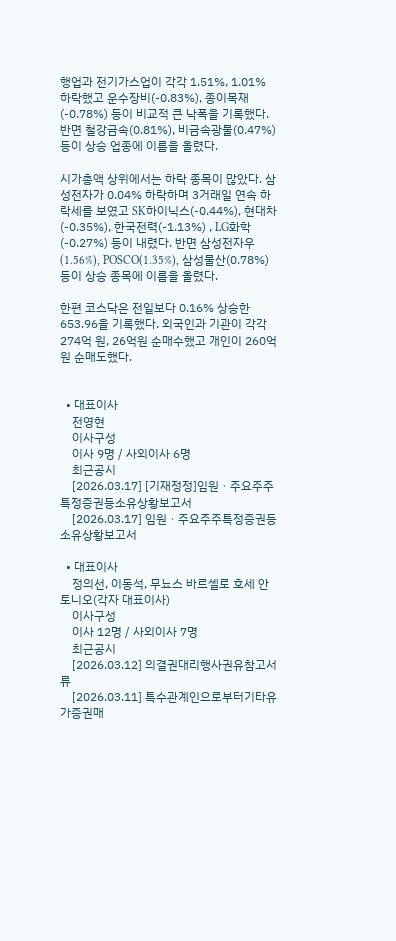행업과 전기가스업이 각각 1.51%, 1.01% 하락했고 운수장비(-0.83%), 종이목재(-0.78%) 등이 비교적 큰 낙폭을 기록했다. 반면 철강금속(0.81%), 비금속광물(0.47%) 등이 상승 업종에 이름을 올렸다.

시가총액 상위에서는 하락 종목이 많았다. 삼성전자가 0.04% 하락하며 3거래일 연속 하락세를 보였고 SK하이닉스(-0.44%), 현대차(-0.35%), 한국전력(-1.13%) , LG화학(-0.27%) 등이 내렸다. 반면 삼성전자우(1.56%), POSCO(1.35%), 삼성물산(0.78%) 등이 상승 종목에 이름을 올렸다.

한편 코스닥은 전일보다 0.16% 상승한 653.96을 기록했다. 외국인과 기관이 각각 274억 원, 26억원 순매수했고 개인이 260억 원 순매도했다.


  • 대표이사
    전영현
    이사구성
    이사 9명 / 사외이사 6명
    최근공시
    [2026.03.17] [기재정정]임원ㆍ주요주주특정증권등소유상황보고서
    [2026.03.17] 임원ㆍ주요주주특정증권등소유상황보고서

  • 대표이사
    정의선, 이동석, 무뇨스 바르셀로 호세 안토니오(각자 대표이사)
    이사구성
    이사 12명 / 사외이사 7명
    최근공시
    [2026.03.12] 의결권대리행사권유참고서류
    [2026.03.11] 특수관계인으로부터기타유가증권매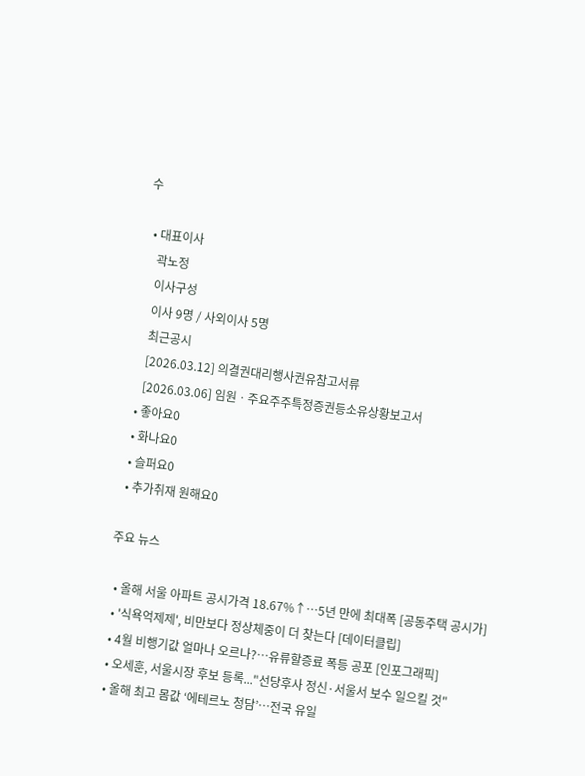수

  • 대표이사
    곽노정
    이사구성
    이사 9명 / 사외이사 5명
    최근공시
    [2026.03.12] 의결권대리행사권유참고서류
    [2026.03.06] 임원ㆍ주요주주특정증권등소유상황보고서
  • 좋아요0
  • 화나요0
  • 슬퍼요0
  • 추가취재 원해요0

주요 뉴스

  • 올해 서울 아파트 공시가격 18.67%↑…5년 만에 최대폭 [공동주택 공시가]
  • '식욕억제제', 비만보다 정상체중이 더 찾는다 [데이터클립]
  • 4월 비행기값 얼마나 오르나?…유류할증료 폭등 공포 [인포그래픽]
  • 오세훈, 서울시장 후보 등록..."선당후사 정신·서울서 보수 일으킬 것"
  • 올해 최고 몸값 ‘에테르노 청담’⋯전국 유일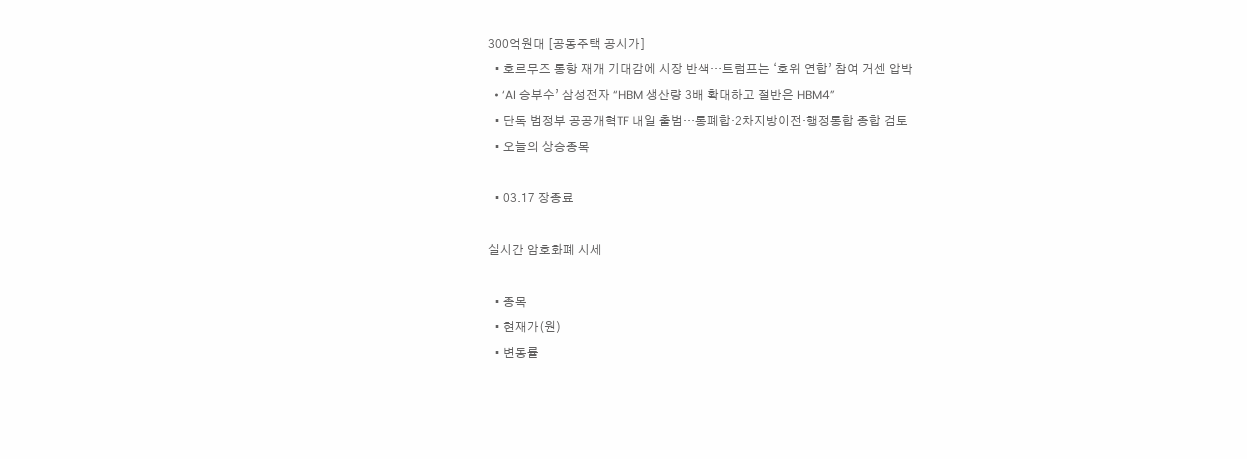300억원대 [공동주택 공시가]
  • 호르무즈 통항 재개 기대감에 시장 반색…트럼프는 ‘호위 연합’ 참여 거센 압박
  • ‘AI 승부수’ 삼성전자 “HBM 생산량 3배 확대하고 절반은 HBM4”
  • 단독 범정부 공공개혁TF 내일 출범…통폐합·2차지방이전·행정통합 종합 검토
  • 오늘의 상승종목

  • 03.17 장종료

실시간 암호화폐 시세

  • 종목
  • 현재가(원)
  • 변동률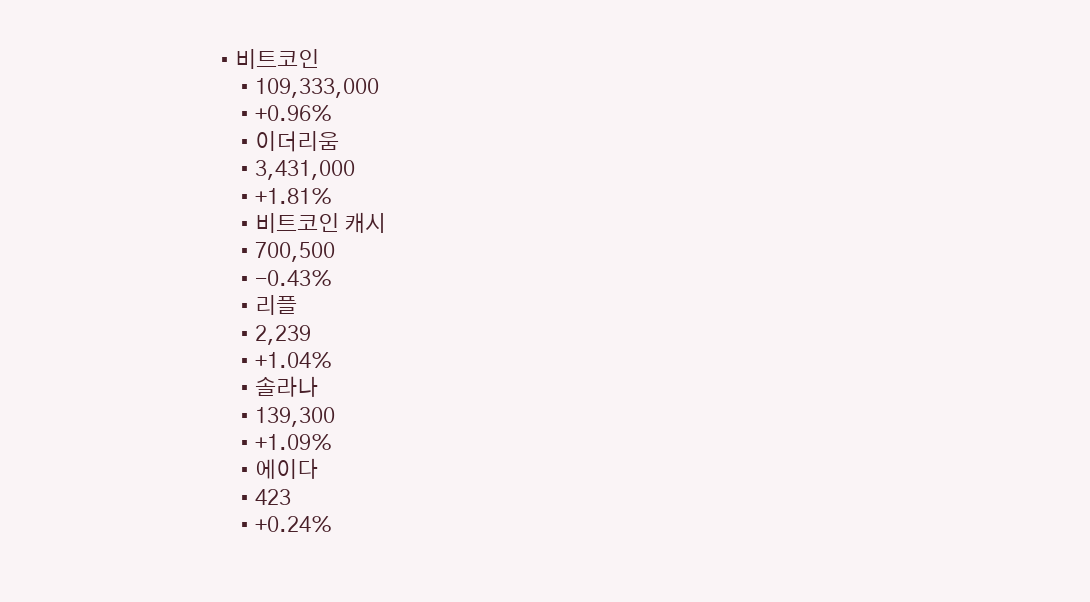• 비트코인
    • 109,333,000
    • +0.96%
    • 이더리움
    • 3,431,000
    • +1.81%
    • 비트코인 캐시
    • 700,500
    • -0.43%
    • 리플
    • 2,239
    • +1.04%
    • 솔라나
    • 139,300
    • +1.09%
    • 에이다
    • 423
    • +0.24%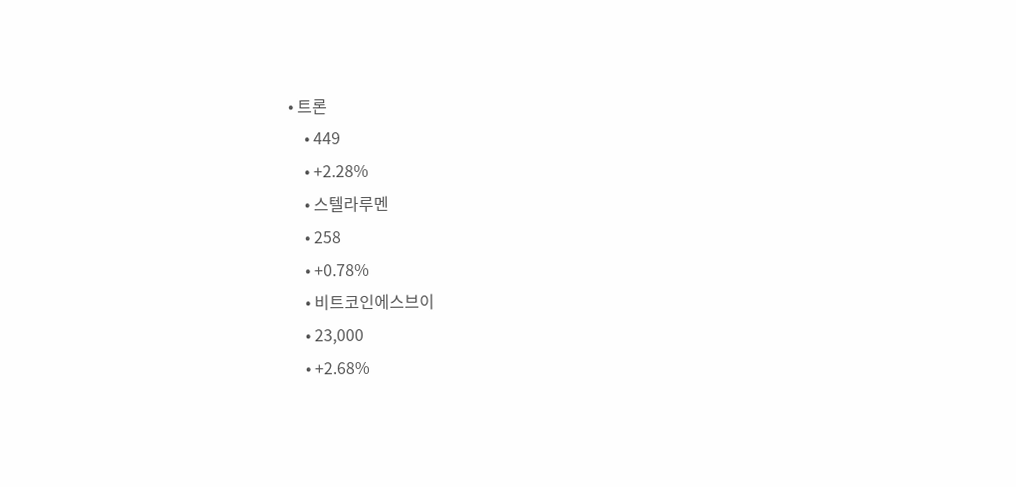• 트론
    • 449
    • +2.28%
    • 스텔라루멘
    • 258
    • +0.78%
    • 비트코인에스브이
    • 23,000
    • +2.68%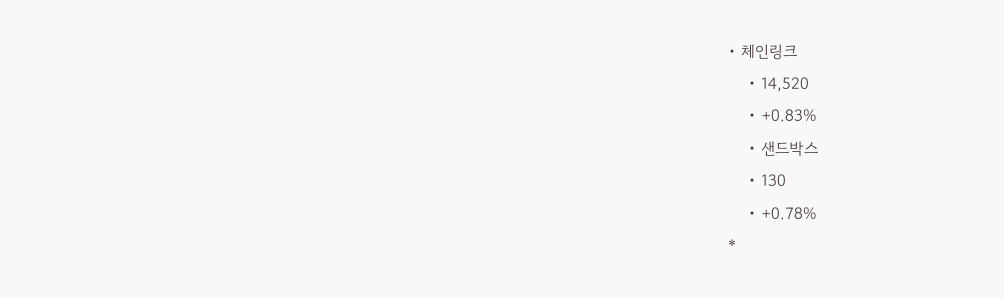• 체인링크
    • 14,520
    • +0.83%
    • 샌드박스
    • 130
    • +0.78%
*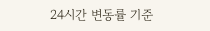24시간 변동률 기준